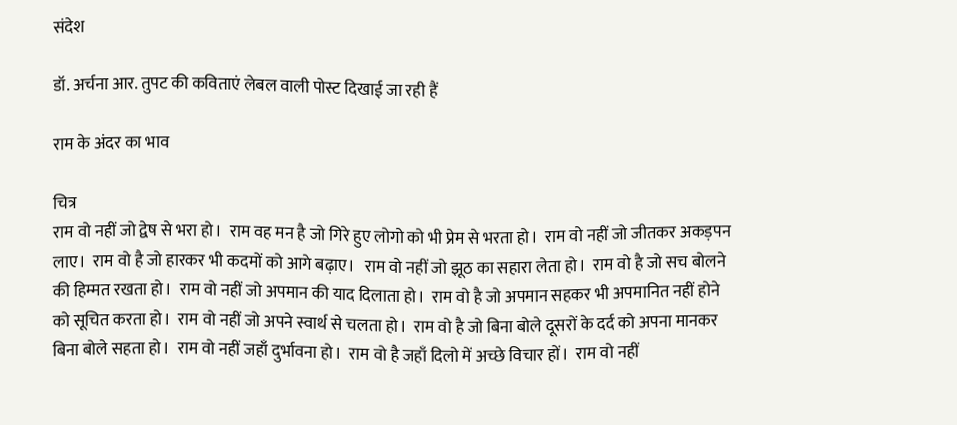संदेश

डॉ. अर्चना आर. तुपट की कविताएं लेबल वाली पोस्ट दिखाई जा रही हैं

राम के अंदर का भाव

चित्र
राम वो नहीं जो द्वेष से भरा हो।  राम वह मन है जो गिरे हुए लोगो को भी प्रेम से भरता हो।  राम वो नहीं जो जीतकर अकड़पन लाए।  राम वो है जो हारकर भी कदमों को आगे बढ़ाए।   राम वो नहीं जो झूठ का सहारा लेता हो।  राम वो है जो सच बोलने की हिम्मत रखता हो।  राम वो नहीं जो अपमान की याद दिलाता हो।  राम वो है जो अपमान सहकर भी अपमानित नहीं होने को सूचित करता हो।  राम वो नहीं जो अपने स्वार्थ से चलता हो।  राम वो है जो बिना बोले दूसरों के दर्द को अपना मानकर बिना बोले सहता हो।  राम वो नहीं जहाँ दुर्भावना हो।  राम वो है जहाँ दिलो में अच्छे विचार हों।  राम वो नहीं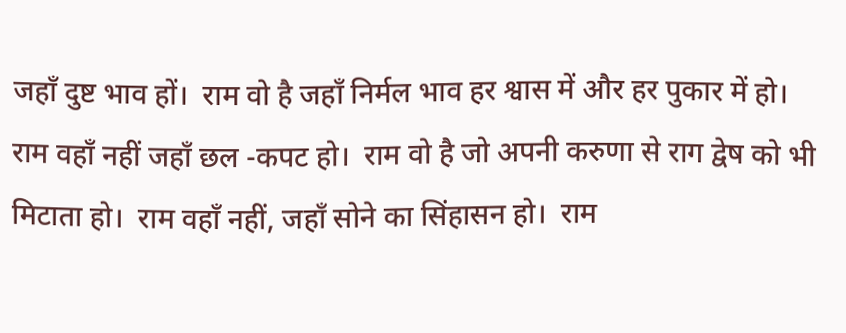जहाँ दुष्ट भाव हों।  राम वो है जहाँ निर्मल भाव हर श्वास में और हर पुकार में हो।  राम वहाँ नहीं जहाँ छल -कपट हो।  राम वो है जो अपनी करुणा से राग द्वेष को भी मिटाता हो।  राम वहाँ नहीं, जहाँ सोने का सिंहासन हो।  राम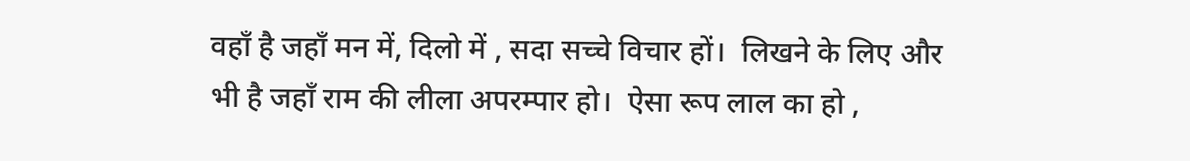वहाँ है जहाँ मन में, दिलो में , सदा सच्चे विचार हों।  लिखने के लिए और भी है जहाँ राम की लीला अपरम्पार हो।  ऐसा रूप लाल का हो ,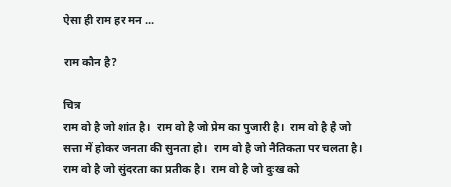ऐसा ही राम हर मन ...

राम कौन है?

चित्र
राम वो है जो शांत है।  राम वो है जो प्रेम का पुजारी है।  राम वो है है जो सत्ता में होकर जनता की सुनता हो।  राम वो है जो नैतिकता पर चलता है।  राम वो है जो सुंदरता का प्रतीक है।  राम वो है जो दुःख को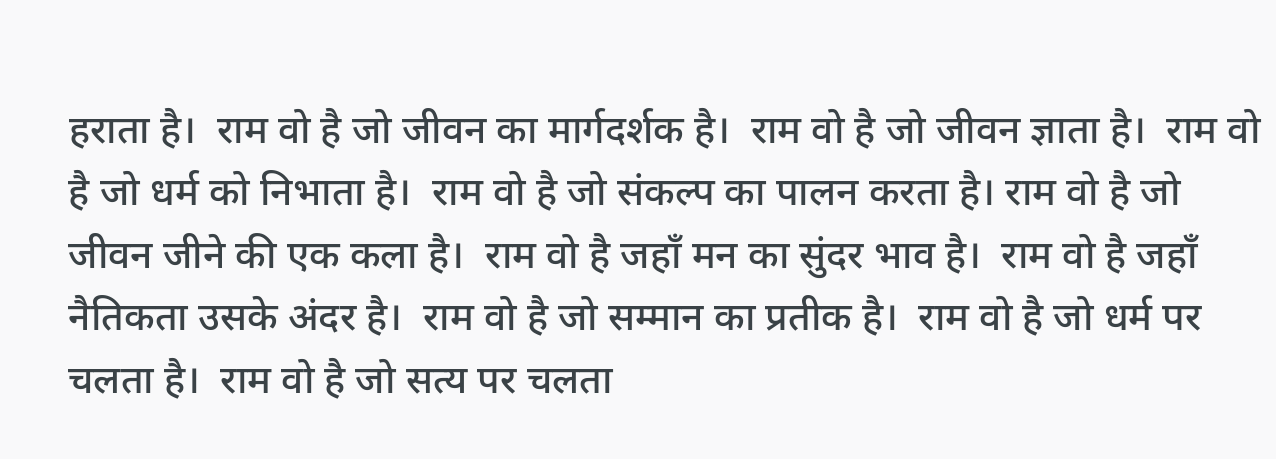हराता है।  राम वो है जो जीवन का मार्गदर्शक है।  राम वो है जो जीवन ज्ञाता है।  राम वो है जो धर्म को निभाता है।  राम वो है जो संकल्प का पालन करता है। राम वो है जो जीवन जीने की एक कला है।  राम वो है जहाँ मन का सुंदर भाव है।  राम वो है जहाँ नैतिकता उसके अंदर है।  राम वो है जो सम्मान का प्रतीक है।  राम वो है जो धर्म पर चलता है।  राम वो है जो सत्य पर चलता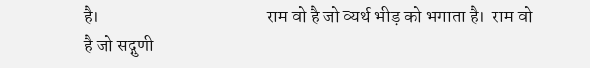है।                                             राम वो है जो व्यर्थ भीड़ को भगाता है।  राम वो है जो सद्गुणी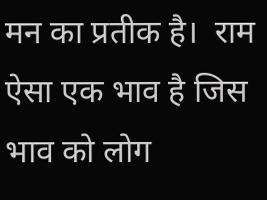मन का प्रतीक है।  राम ऐसा एक भाव है जिस भाव को लोग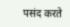पसंद करते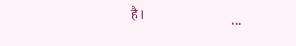है।                        ...